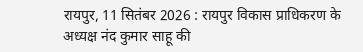रायपुर, 11 सितंबर 2026 : रायपुर विकास प्राधिकरण के अध्यक्ष नंद कुमार साहू की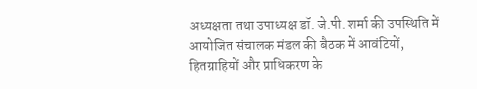अध्यक्षता तथा उपाध्यक्ष डॉ. जे.पी. शर्मा की उपस्थिति में आयोजित संचालक मंडल की बैठक में आवंटियों, हितग्राहियों और प्राधिकरण के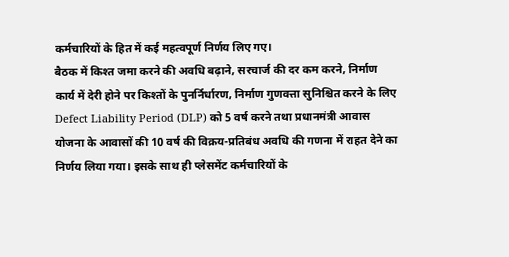कर्मचारियों के हित में कई महत्वपूर्ण निर्णय लिए गए।
बैठक में किश्त जमा करने की अवधि बढ़ाने, सरचार्ज की दर कम करने, निर्माण कार्य में देरी होने पर किश्तों के पुनर्निर्धारण, निर्माण गुणवत्ता सुनिश्चित करने के लिए Defect Liability Period (DLP) को 5 वर्ष करने तथा प्रधानमंत्री आवास योजना के आवासों की 10 वर्ष की विक्रय-प्रतिबंध अवधि की गणना में राहत देने का निर्णय लिया गया। इसके साथ ही प्लेसमेंट कर्मचारियों के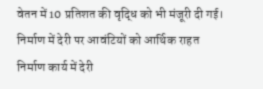वेतन में 10 प्रतिशत की वृद्धि को भी मंजूरी दी गई।
निर्माण में देरी पर आवंटियों को आर्थिक राहत
निर्माण कार्य में देरी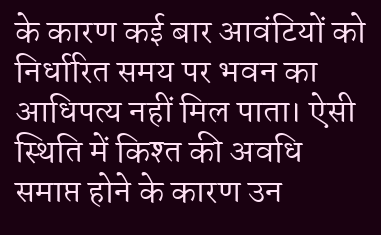के कारण कई बार आवंटियों को निर्धारित समय पर भवन का आधिपत्य नहीं मिल पाता। ऐसी स्थिति में किश्त की अवधि समाप्त होने के कारण उन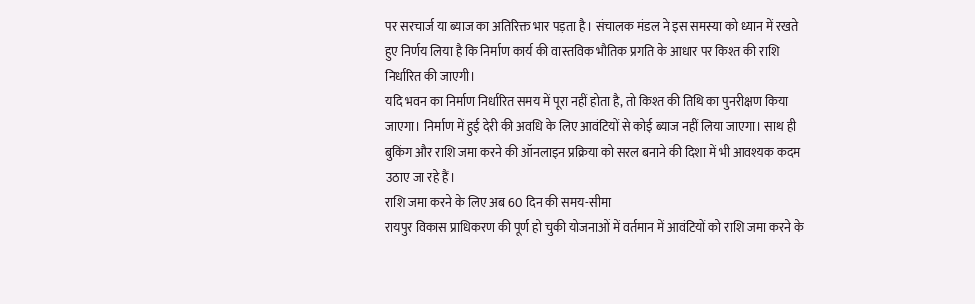पर सरचार्ज या ब्याज का अतिरिक्त भार पड़ता है। संचालक मंडल ने इस समस्या को ध्यान में रखते हुए निर्णय लिया है कि निर्माण कार्य की वास्तविक भौतिक प्रगति के आधार पर किश्त की राशि निर्धारित की जाएगी।
यदि भवन का निर्माण निर्धारित समय में पूरा नहीं होता है, तो किश्त की तिथि का पुनरीक्षण किया जाएगा। निर्माण में हुई देरी की अवधि के लिए आवंटियों से कोई ब्याज नहीं लिया जाएगा। साथ ही बुकिंग और राशि जमा करने की ऑनलाइन प्रक्रिया को सरल बनाने की दिशा में भी आवश्यक कदम उठाए जा रहे हैं।
राशि जमा करने के लिए अब 60 दिन की समय-सीमा
रायपुर विकास प्राधिकरण की पूर्ण हो चुकी योजनाओं में वर्तमान में आवंटियों को राशि जमा करने के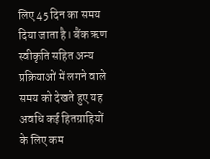लिए 45 दिन का समय दिया जाता है। बैंक ऋण स्वीकृति सहित अन्य प्रक्रियाओं में लगने वाले समय को देखते हुए यह अवधि कई हितग्राहियों के लिए कम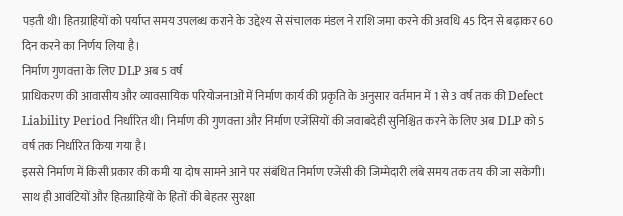पड़ती थी। हितग्राहियों को पर्याप्त समय उपलब्ध कराने के उद्देश्य से संचालक मंडल ने राशि जमा करने की अवधि 45 दिन से बढ़ाकर 60 दिन करने का निर्णय लिया है।
निर्माण गुणवत्ता के लिए DLP अब 5 वर्ष
प्राधिकरण की आवासीय और व्यावसायिक परियोजनाओं में निर्माण कार्य की प्रकृति के अनुसार वर्तमान में 1 से 3 वर्ष तक की Defect Liability Period निर्धारित थी। निर्माण की गुणवत्ता और निर्माण एजेंसियों की जवाबदेही सुनिश्चित करने के लिए अब DLP को 5 वर्ष तक निर्धारित किया गया है।
इससे निर्माण में किसी प्रकार की कमी या दोष सामने आने पर संबंधित निर्माण एजेंसी की जिम्मेदारी लंबे समय तक तय की जा सकेगी। साथ ही आवंटियों और हितग्राहियों के हितों की बेहतर सुरक्षा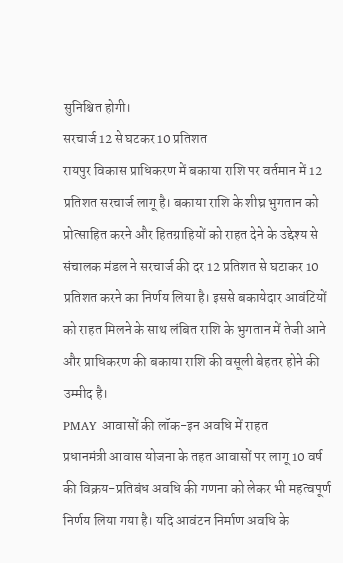सुनिश्चित होगी।
सरचार्ज 12 से घटकर 10 प्रतिशत
रायपुर विकास प्राधिकरण में बकाया राशि पर वर्तमान में 12 प्रतिशत सरचार्ज लागू है। बकाया राशि के शीघ्र भुगतान को प्रोत्साहित करने और हितग्राहियों को राहत देने के उद्देश्य से संचालक मंडल ने सरचार्ज की दर 12 प्रतिशत से घटाकर 10 प्रतिशत करने का निर्णय लिया है। इससे बकायेदार आवंटियों को राहत मिलने के साथ लंबित राशि के भुगतान में तेजी आने और प्राधिकरण की बकाया राशि की वसूली बेहतर होने की उम्मीद है।
PMAY आवासों की लॉक-इन अवधि में राहत
प्रधानमंत्री आवास योजना के तहत आवासों पर लागू 10 वर्ष की विक्रय-प्रतिबंध अवधि की गणना को लेकर भी महत्वपूर्ण निर्णय लिया गया है। यदि आवंटन निर्माण अवधि के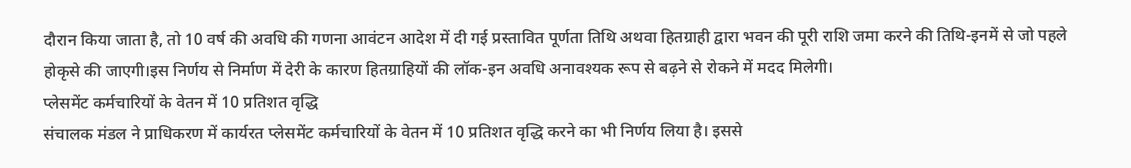दौरान किया जाता है, तो 10 वर्ष की अवधि की गणना आवंटन आदेश में दी गई प्रस्तावित पूर्णता तिथि अथवा हितग्राही द्वारा भवन की पूरी राशि जमा करने की तिथि-इनमें से जो पहले होकृसे की जाएगी।इस निर्णय से निर्माण में देरी के कारण हितग्राहियों की लॉक-इन अवधि अनावश्यक रूप से बढ़ने से रोकने में मदद मिलेगी।
प्लेसमेंट कर्मचारियों के वेतन में 10 प्रतिशत वृद्धि
संचालक मंडल ने प्राधिकरण में कार्यरत प्लेसमेंट कर्मचारियों के वेतन में 10 प्रतिशत वृद्धि करने का भी निर्णय लिया है। इससे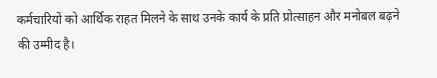कर्मचारियों को आर्थिक राहत मिलने के साथ उनके कार्य के प्रति प्रोत्साहन और मनोबल बढ़ने की उम्मीद है।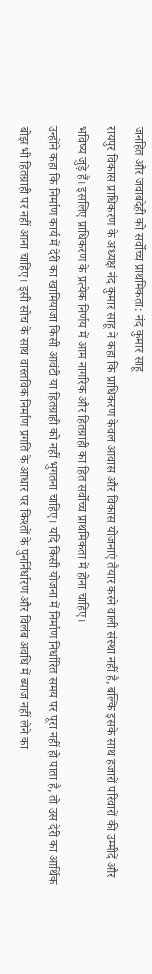जनहित और जवाबदेही को सर्वोच्च प्राथमिकता: नंद कुमार साहू
रायपुर विकास प्राधिकरण के अध्यक्ष नंद कुमार साहू ने कहा कि प्राधिकरण केवल आवास और विकास योजनाएं तैयार करने वाली संस्था नहीं है, बल्कि इसके साथ हजारों परिवारों की उम्मीदें और भविष्य जुड़े हैं। इसलिए प्राधिकरण के प्रत्येक निर्णय में आम नागरिक और हितग्राही का हित सर्वोच्च प्राथमिकता में होना चाहिए।
उन्होंने कहा कि निर्माण कार्य में देरी का खामियाजा किसी आवंटी या हितग्राही को नहीं भुगतना चाहिए। यदि किसी योजना में निर्माण निर्धारित समय पर पूरा नहीं हो पाता है, तो उस देरी का आर्थिक बोझ भी हितग्राही पर नहीं आना चाहिए। इसी सोच के साथ वास्तविक निर्माण प्रगति के आधार पर किश्तों के पुनर्निर्धारण और विलंब अवधि में ब्याज नहीं लेने का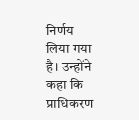निर्णय लिया गया है। उन्होंने कहा कि प्राधिकरण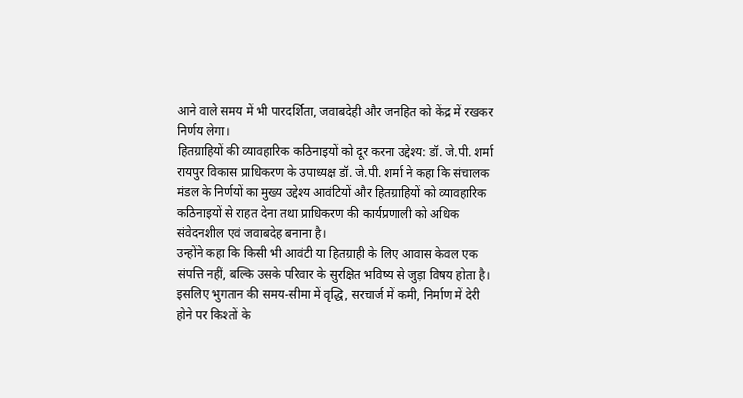आने वाले समय में भी पारदर्शिता, जवाबदेही और जनहित को केंद्र में रखकर निर्णय लेगा।
हितग्राहियों की व्यावहारिक कठिनाइयों को दूर करना उद्देश्य: डॉ. जे.पी. शर्मा
रायपुर विकास प्राधिकरण के उपाध्यक्ष डॉ. जे.पी. शर्मा ने कहा कि संचालक मंडल के निर्णयों का मुख्य उद्देश्य आवंटियों और हितग्राहियों को व्यावहारिक कठिनाइयों से राहत देना तथा प्राधिकरण की कार्यप्रणाली को अधिक संवेदनशील एवं जवाबदेह बनाना है।
उन्होंने कहा कि किसी भी आवंटी या हितग्राही के लिए आवास केवल एक संपत्ति नहीं, बल्कि उसके परिवार के सुरक्षित भविष्य से जुड़ा विषय होता है। इसलिए भुगतान की समय-सीमा में वृद्धि, सरचार्ज में कमी, निर्माण में देरी होने पर किश्तों के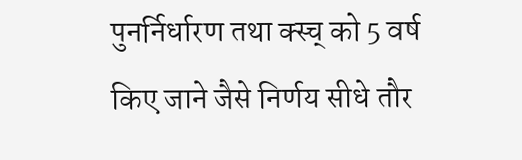पुनर्निर्धारण तथा क्स्च् को 5 वर्ष किए जाने जैसे निर्णय सीधे तौर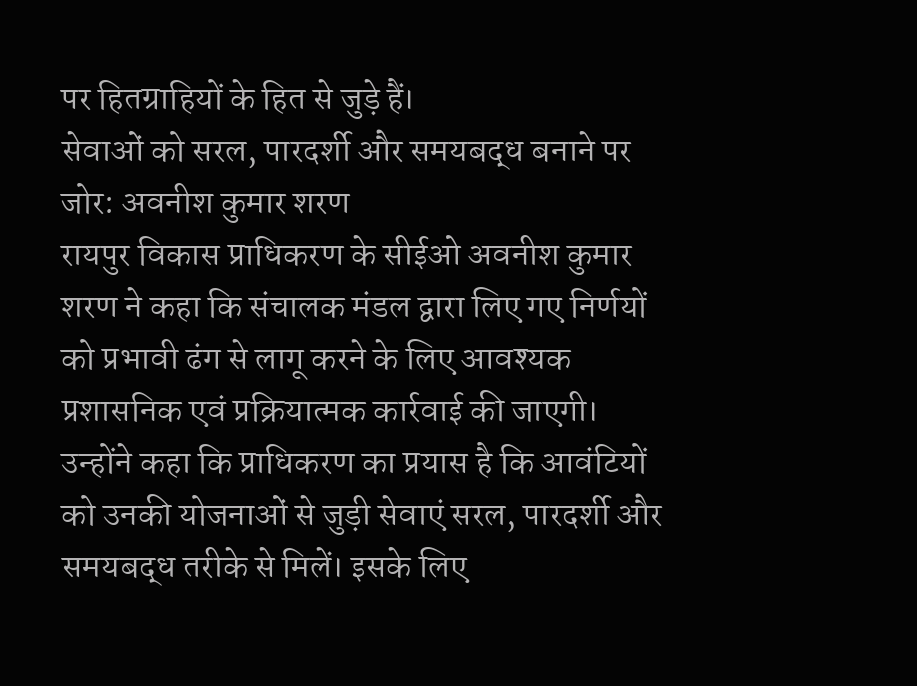पर हितग्राहियों के हित से जुड़े हैं।
सेवाओं को सरल, पारदर्शी और समयबद्ध बनाने पर जोर: अवनीश कुमार शरण
रायपुर विकास प्राधिकरण के सीईओ अवनीश कुमार शरण ने कहा कि संचालक मंडल द्वारा लिए गए निर्णयों को प्रभावी ढंग से लागू करने के लिए आवश्यक प्रशासनिक एवं प्रक्रियात्मक कार्रवाई की जाएगी।
उन्होंने कहा कि प्राधिकरण का प्रयास है कि आवंटियों को उनकी योजनाओं से जुड़ी सेवाएं सरल, पारदर्शी और समयबद्ध तरीके से मिलें। इसके लिए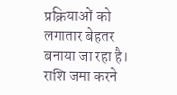प्रक्रियाओं को लगातार बेहतर बनाया जा रहा है। राशि जमा करने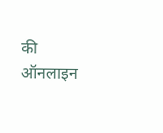की ऑनलाइन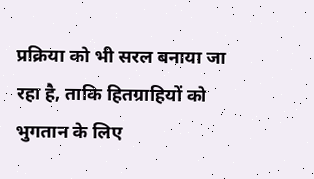प्रक्रिया को भी सरल बनाया जा रहा है, ताकि हितग्राहियों को भुगतान के लिए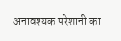अनावश्यक परेशानी का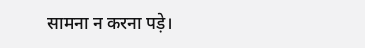सामना न करना पड़े।